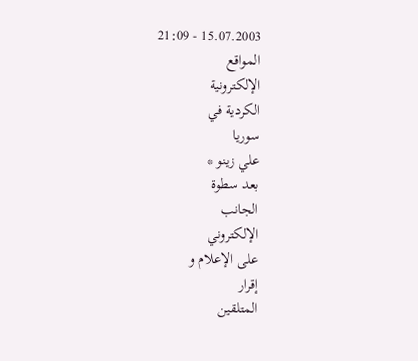15.07.2003 - 21:09
المواقع
الإلكترونية
الكردية في
سوريا
علي زينو *
بعد سطوة
الجانب
الإلكتروني
على الإعلام و
إقرار
المتلقين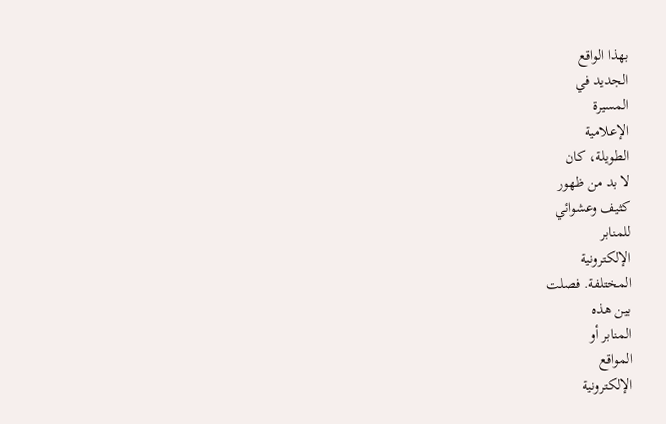بهذا الواقع
الجديد في
المسيرة
الإعلامية
الطويلة، كان
لا بد من ظهور
كثيف وعشوائي
للمنابر
الإلكترونية
المختلفة. فصلت
بين هذه
المنابر أو
المواقع
الإلكترونية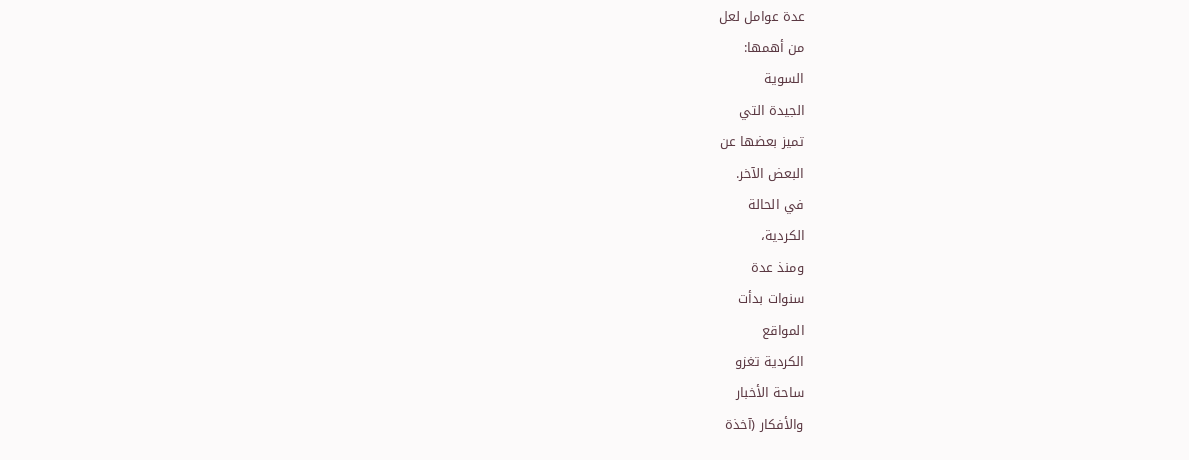عدة عوامل لعل
من أهمها:
السوية
الجيدة التي
تميز بعضها عن
البعض الآخر.
في الحالة
الكردية،
ومنذ عدة
سنوات بدأت
المواقع
الكردية تغزو
ساحة الأخبار
والأفكار (آخذة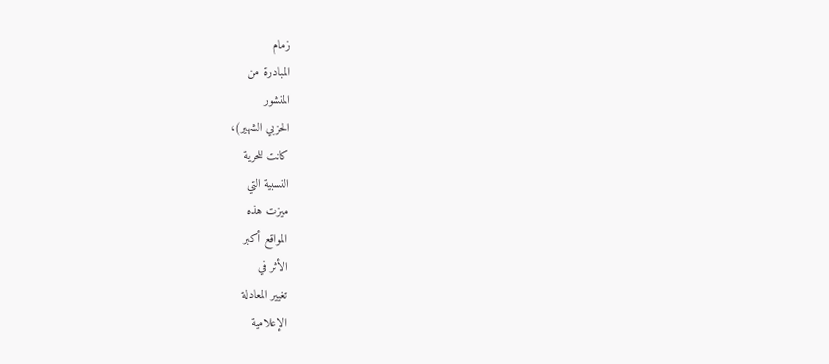زمام
المبادرة من
المنشور
الحزبي الشهير)،
كانت للحرية
النسبية التي
ميزت هذه
المواقع أكبر
الأثر في
تغيير المعادلة
الإعلامية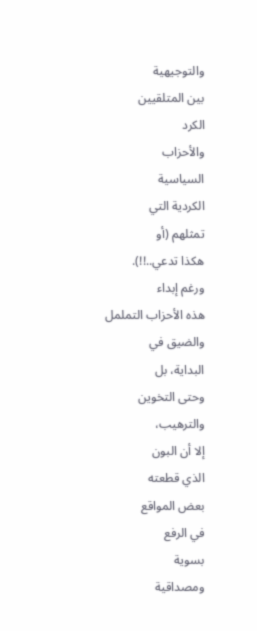والتوجيهية
بين المتلقيين
الكرد
والأحزاب
السياسية
الكردية التي
تمثلهم (أو
هكذا تدعي..!!).
ورغم إبداء
هذه الأحزاب التململ
والضيق في
البداية، بل
وحتى التخوين
والترهيب،
إلا أن البون
الذي قطعته
بعض المواقع
في الرفع
بسوية
ومصداقية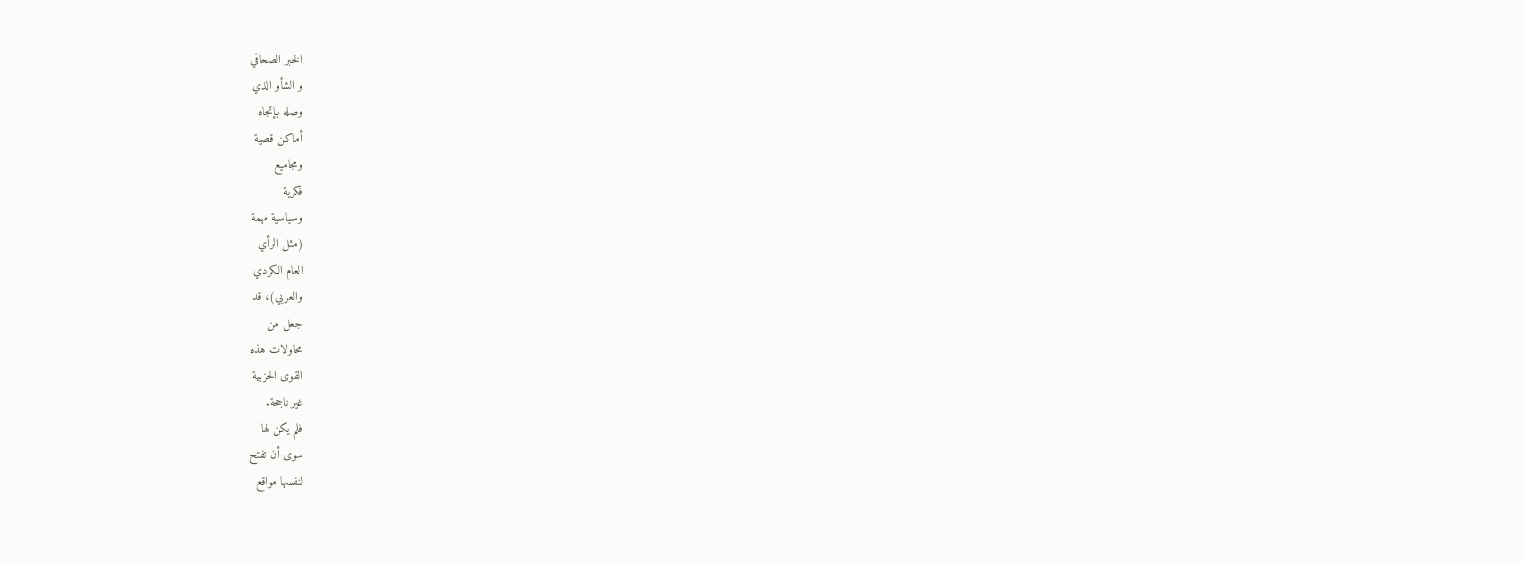الخبر الصحافي
و الشأو الذي
وصله بإتجاه
أماكن قصية
ومجاميع
فكرية
وسياسية مهمة
(مثل الرأي
العام الكردي
والعربي)، قد
جعل من
محاولات هذه
القوى الحزبية
غير ناجحة.
فلم يكن لها
سوى أن تفتح
لنفسها مواقع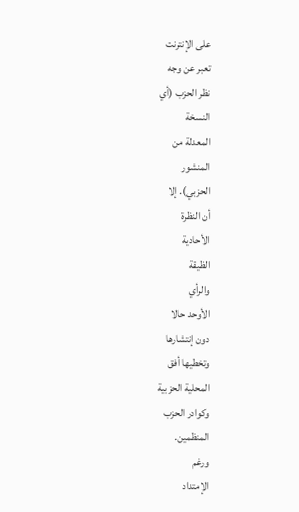على الإنترنت
تعبر عن وجه
نظر الحزب (أي
النسخة
المعدلة من
المنشور
الحزبي). إلا
أن النظرة
الأحادية
الظيقة
والرأي
الأوحد حالا
دون إنتشارها
وتخطيها أفق
المحلية الحزبية
وكوادر الحزب
المنظمين.
ورغم
الإمتداد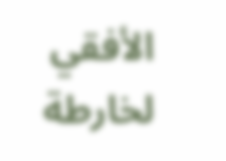الأفقي
لخارطة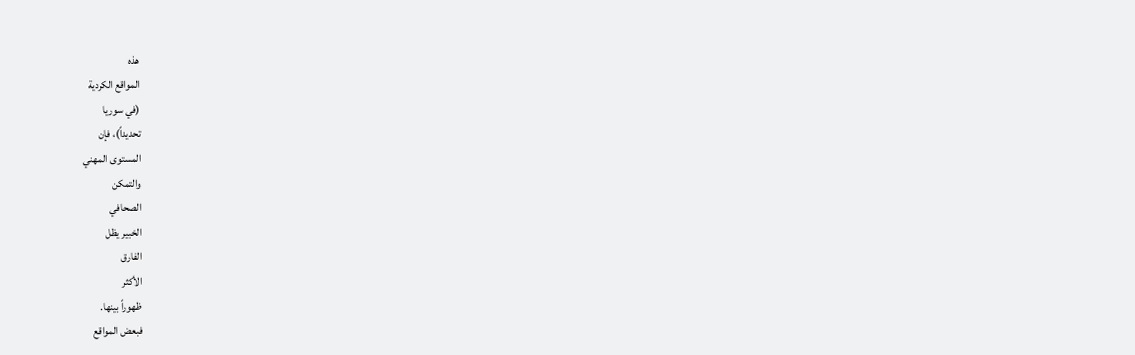هذه
المواقع الكردية
(في سوريا
تحديداً)، فإن
المستوى المهني
والتمكن
الصحافي
الخبير يظل
الفارق
الأكثر
ظهوراً بينها.
فبعض المواقع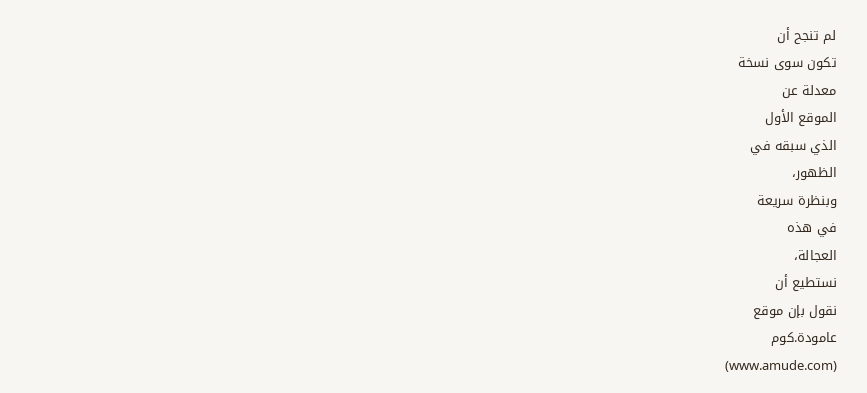لم تنجح أن
تكون سوى نسخة
معدلة عن
الموقع الأول
الذي سبقه في
الظهور،
وبنظرة سريعة
في هذه
العجالة،
نستطيع أن
نقول بإن موقع
عامودة.كوم
(www.amude.com)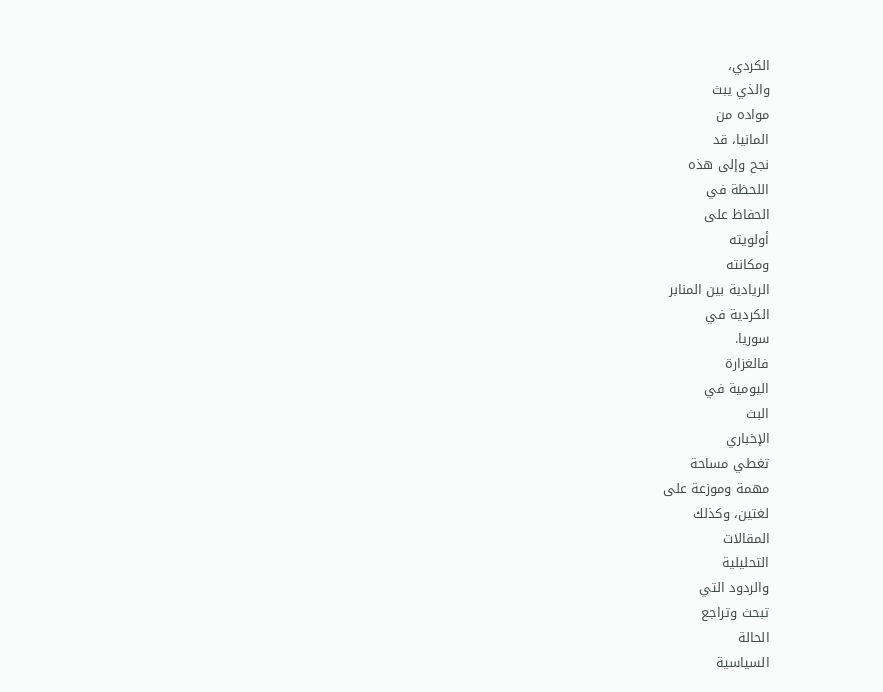الكردي،
والذي يبث
مواده من
المانيا، قد
نجح وإلى هذه
اللحظة في
الحفاظ على
أولويته
ومكانته
الريادية بين المنابر
الكردية في
سوريا.
فالغزارة
اليومية في
البث
الإخباري
تغطي مساحة
مهمة وموزعة على
لغتين، وكذلك
المقالات
التحليلية
والردود التي
تبحث وتراجع
الحالة
السياسية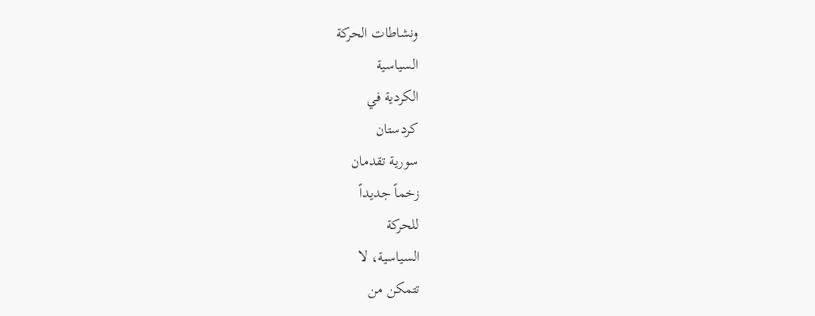ونشاطات الحركة
السياسية
الكردية في
كردستان
سورية تقدمان
زخماً جديداً
للحركة
السياسية، لا
تتمكن من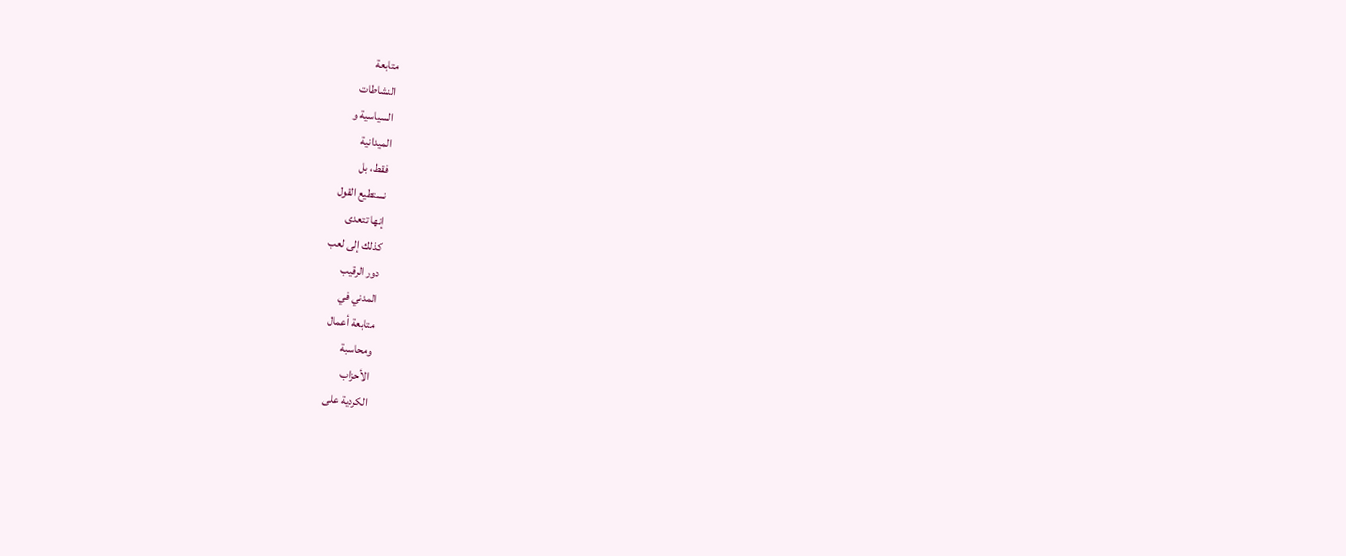متابعة
النشاطات
السياسية و
الميدانية
فقط، بل
نستطيع القول
إنها تتعدى
كذلك إلى لعب
دور الرقيب
المدني في
متابعة أعمال
ومحاسبة
الأحزاب
الكردية على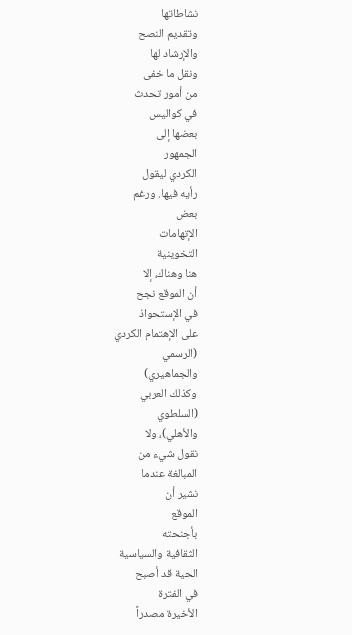نشاطاتها
وتقديم النصح
والإرشاد لها
ونقل ما خفى
من أمور تحدث
في كواليس
بعضها إلى
الجمهور
الكردي ليقول
رأيه فيها. ورغم
بعض
الإتهامات
التخوينية
هنا وهناك، إلا
أن الموقع نجح
في الإستحواذ
على الإهتمام الكردي
(الرسمي
والجماهيري)
وكذلك العربي
(السلطوي
والأهلي)، ولا
نقول شيء من
المبالغة عندما
نشير أن
الموقع
بأجنحته
الثقافية والسياسية
الحية قد أصبح
في الفترة
الأخيرة مصدراً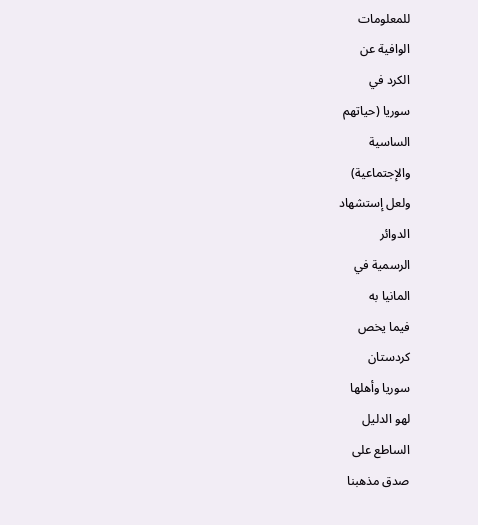للمعلومات
الوافية عن
الكرد في
سوريا (حياتهم
الساسية
والإجتماعية)
ولعل إستشهاد
الدوائر
الرسمية في
المانيا به
فيما يخص
كردستان
سوريا وأهلها
لهو الدليل
الساطع على
صدق مذهبنا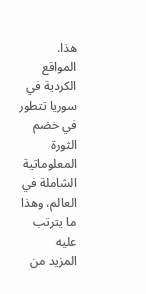هذا.
المواقع
الكردية في
سوريا تتطور
في خضم الثورة
المعلوماتية
الشاملة في
العالم، وهذا
ما يترتب عليه
المزيد من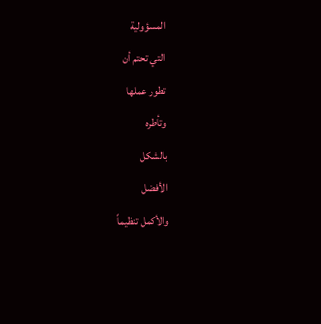المسؤولية
التي تحتم أن
تطور عملها
وتأطره
بالشكل
الأفضل
والأكمل تنظيماً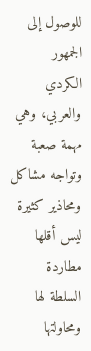للوصول إلى
الجمهور
الكردي
والعربي، وهي
مهمة صعبة
وتواجه مشاكل
ومحاذير كثيرة
ليس أقلها
مطاردة
السلطة لها
ومحاولتها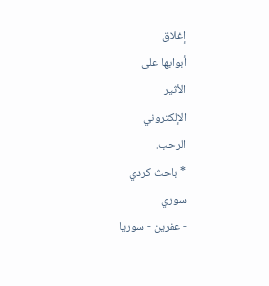إغلاق
أبوابها على
الأثير
الإلكتروني
الرحب.
* باحث كردي
سوري
- عفرين - سوريا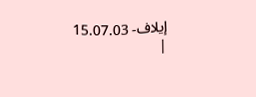إيلاف- 15.07.03
|